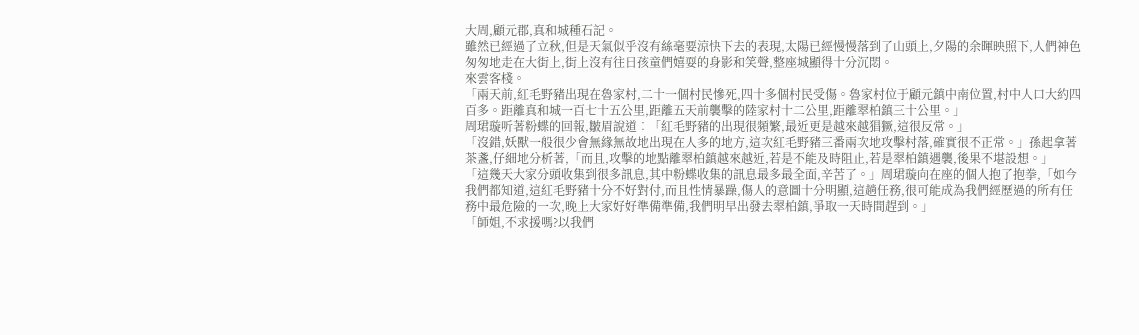大周,顧元郡,真和城種石記。
雖然已經過了立秋,但是天氣似乎沒有絲毫要涼快下去的表現,太陽已經慢慢落到了山頭上,夕陽的余暉映照下,人們神色匆匆地走在大街上,街上沒有往日孩童們嬉耍的身影和笑聲,整座城顯得十分沉悶。
來雲客棧。
「兩天前,紅毛野豬出現在魯家村,二十一個村民慘死,四十多個村民受傷。魯家村位于顧元鎮中南位置,村中人口大約四百多。距離真和城一百七十五公里,距離五天前襲擊的陸家村十二公里,距離翠柏鎮三十公里。」
周珺璇听著粉蝶的回報,皺眉說道︰「紅毛野豬的出現很頻繁,最近更是越來越猖獗,這很反常。」
「沒錯,妖獸一般很少會無緣無故地出現在人多的地方,這次紅毛野豬三番兩次地攻擊村落,確實很不正常。」孫起拿著茶盞,仔細地分析著,「而且,攻擊的地點離翠柏鎮越來越近,若是不能及時阻止,若是翠柏鎮遇襲,後果不堪設想。」
「這幾天大家分頭收集到很多訊息,其中粉蝶收集的訊息最多最全面,辛苦了。」周珺璇向在座的個人抱了抱拳,「如今我們都知道,這紅毛野豬十分不好對付,而且性情暴躁,傷人的意圖十分明顯,這趟任務,很可能成為我們經歷過的所有任務中最危險的一次,晚上大家好好準備準備,我們明早出發去翠柏鎮,爭取一天時間趕到。」
「師姐,不求援嗎?以我們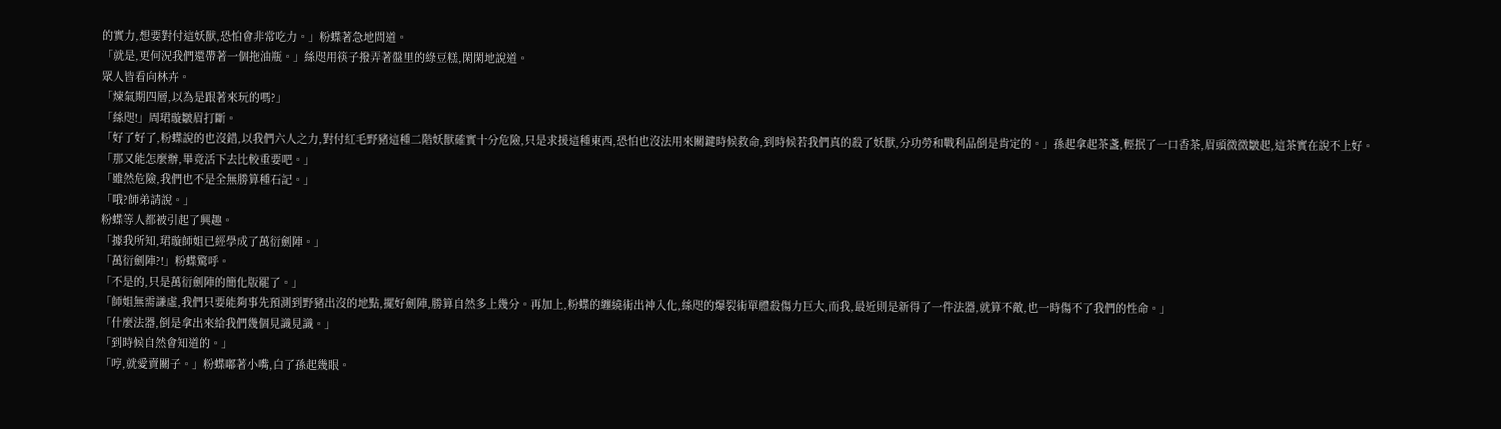的實力,想要對付這妖獸,恐怕會非常吃力。」粉蝶著急地問道。
「就是,更何況我們還帶著一個拖油瓶。」絲咫用筷子撥弄著盤里的綠豆糕,閑閑地說道。
眾人皆看向林卉。
「煉氣期四層,以為是跟著來玩的嗎?」
「絲咫!」周珺璇皺眉打斷。
「好了好了,粉蝶說的也沒錯,以我們六人之力,對付紅毛野豬這種二階妖獸確實十分危險,只是求援這種東西,恐怕也沒法用來關鍵時候救命,到時候若我們真的殺了妖獸,分功勞和戰利品倒是肯定的。」孫起拿起茶盞,輕抿了一口香茶,眉頭微微皺起,這茶實在說不上好。
「那又能怎麼辦,畢竟活下去比較重要吧。」
「雖然危險,我們也不是全無勝算種石記。」
「哦?師弟請說。」
粉蝶等人都被引起了興趣。
「據我所知,珺璇師姐已經學成了萬衍劍陣。」
「萬衍劍陣?!」粉蝶驚呼。
「不是的,只是萬衍劍陣的簡化版罷了。」
「師姐無需謙虛,我們只要能夠事先預測到野豬出沒的地點,擺好劍陣,勝算自然多上幾分。再加上,粉蝶的纏繞術出神入化,絲咫的爆裂術單體殺傷力巨大,而我,最近則是新得了一件法器,就算不敵,也一時傷不了我們的性命。」
「什麼法器,倒是拿出來給我們幾個見識見識。」
「到時候自然會知道的。」
「哼,就愛賣關子。」粉蝶嘟著小嘴,白了孫起幾眼。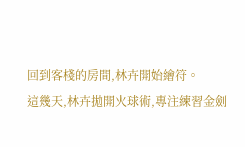回到客棧的房間,林卉開始繪符。
這幾天,林卉拋開火球術,專注練習金劍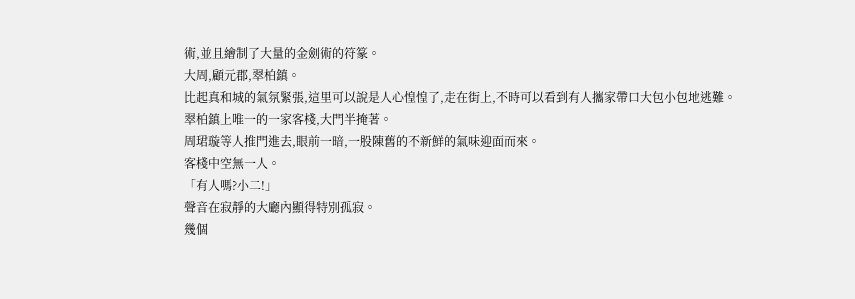術,並且繪制了大量的金劍術的符篆。
大周,顧元郡,翠柏鎮。
比起真和城的氣氛緊張,這里可以說是人心惶惶了,走在街上,不時可以看到有人攜家帶口大包小包地逃難。
翠柏鎮上唯一的一家客棧,大門半掩著。
周珺璇等人推門進去,眼前一暗,一股陳舊的不新鮮的氣味迎面而來。
客棧中空無一人。
「有人嗎?小二!」
聲音在寂靜的大廳內顯得特別孤寂。
幾個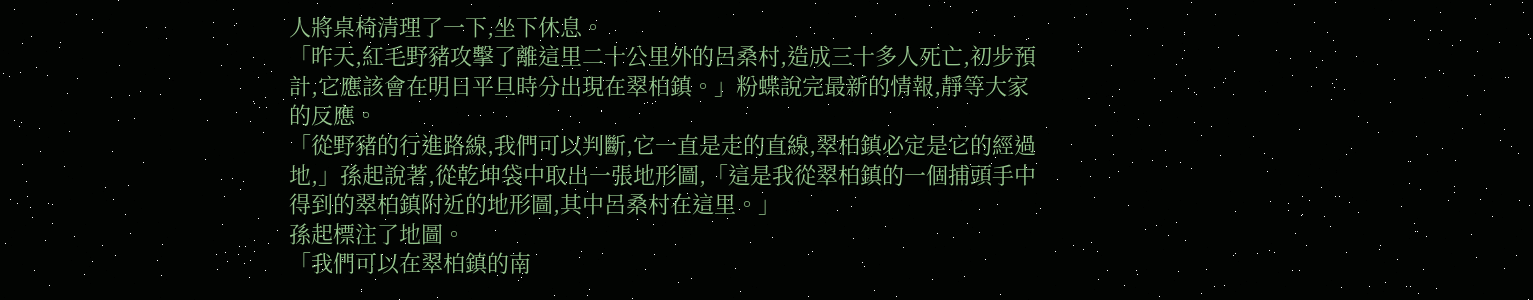人將桌椅清理了一下,坐下休息。
「昨天,紅毛野豬攻擊了離這里二十公里外的呂桑村,造成三十多人死亡,初步預計,它應該會在明日平旦時分出現在翠柏鎮。」粉蝶說完最新的情報,靜等大家的反應。
「從野豬的行進路線,我們可以判斷,它一直是走的直線,翠柏鎮必定是它的經過地,」孫起說著,從乾坤袋中取出一張地形圖,「這是我從翠柏鎮的一個捕頭手中得到的翠柏鎮附近的地形圖,其中呂桑村在這里。」
孫起標注了地圖。
「我們可以在翠柏鎮的南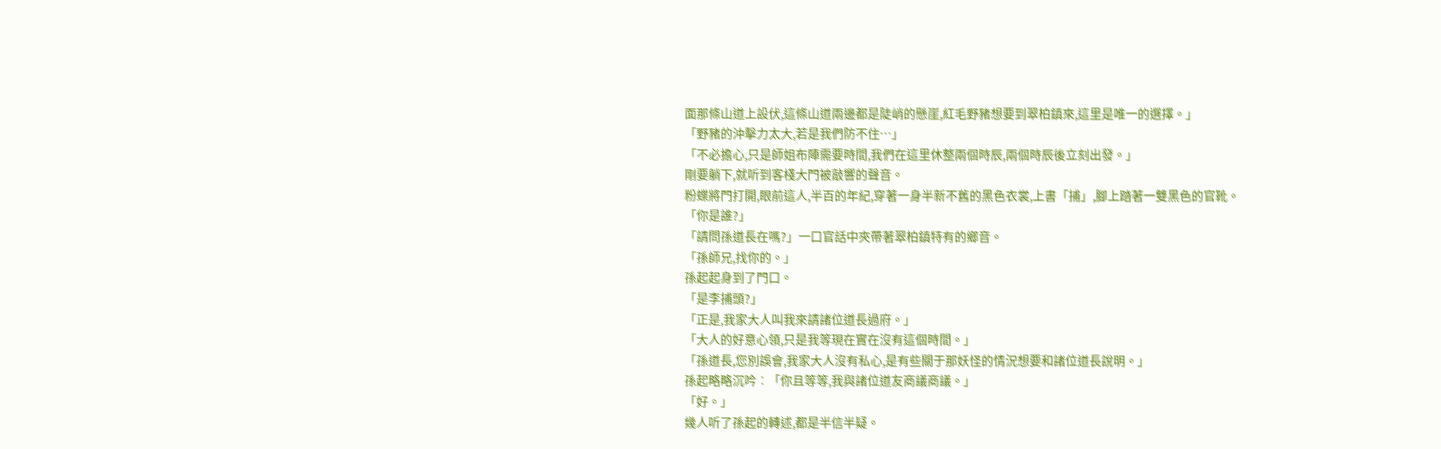面那條山道上設伏,這條山道兩邊都是陡峭的懸崖,紅毛野豬想要到翠柏鎮來,這里是唯一的選擇。」
「野豬的沖擊力太大,若是我們防不住…」
「不必擔心,只是師姐布陣需要時間,我們在這里休整兩個時辰,兩個時辰後立刻出發。」
剛要躺下,就听到客棧大門被敲響的聲音。
粉蝶將門打開,眼前這人,半百的年紀,穿著一身半新不舊的黑色衣裳,上書「捕」,腳上踏著一雙黑色的官靴。
「你是誰?」
「請問孫道長在嗎?」一口官話中夾帶著翠柏鎮特有的鄉音。
「孫師兄,找你的。」
孫起起身到了門口。
「是李捕頭?」
「正是,我家大人叫我來請諸位道長過府。」
「大人的好意心領,只是我等現在實在沒有這個時間。」
「孫道長,您別誤會,我家大人沒有私心,是有些關于那妖怪的情況想要和諸位道長說明。」
孫起略略沉吟︰「你且等等,我與諸位道友商議商議。」
「好。」
幾人听了孫起的轉述,都是半信半疑。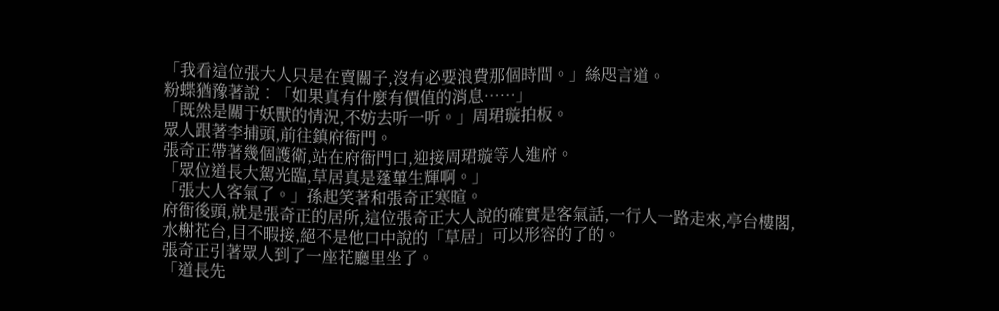「我看這位張大人只是在賣關子,沒有必要浪費那個時間。」絲咫言道。
粉蝶猶豫著說︰「如果真有什麼有價值的消息……」
「既然是關于妖獸的情況,不妨去听一听。」周珺璇拍板。
眾人跟著李捕頭,前往鎮府衙門。
張奇正帶著幾個護衛,站在府衙門口,迎接周珺璇等人進府。
「眾位道長大駕光臨,草居真是蓬蓽生輝啊。」
「張大人客氣了。」孫起笑著和張奇正寒暄。
府衙後頭,就是張奇正的居所,這位張奇正大人說的確實是客氣話,一行人一路走來,亭台樓閣,水榭花台,目不暇接,絕不是他口中說的「草居」可以形容的了的。
張奇正引著眾人到了一座花廳里坐了。
「道長先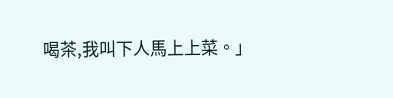喝茶,我叫下人馬上上菜。」